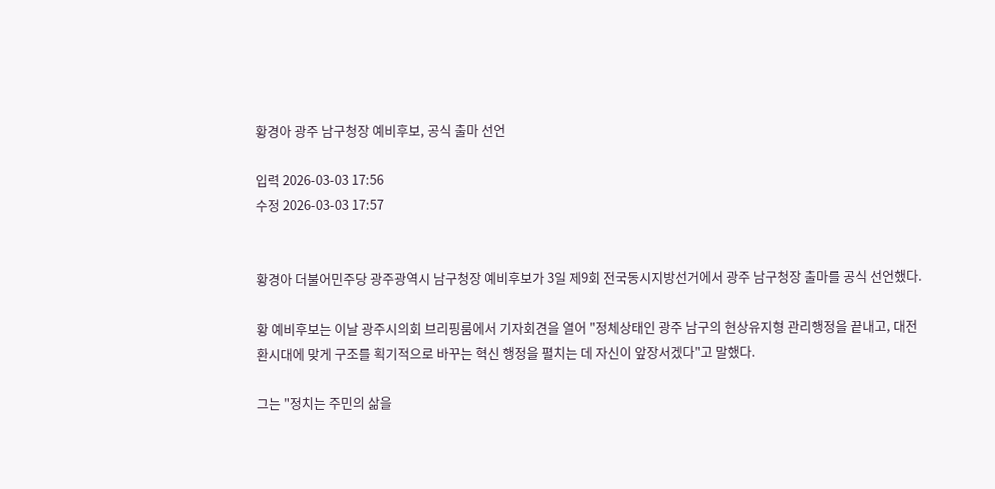황경아 광주 남구청장 예비후보, 공식 출마 선언

입력 2026-03-03 17:56
수정 2026-03-03 17:57


황경아 더불어민주당 광주광역시 남구청장 예비후보가 3일 제9회 전국동시지방선거에서 광주 남구청장 출마를 공식 선언했다.

황 예비후보는 이날 광주시의회 브리핑룸에서 기자회견을 열어 "정체상태인 광주 남구의 현상유지형 관리행정을 끝내고, 대전환시대에 맞게 구조를 획기적으로 바꾸는 혁신 행정을 펼치는 데 자신이 앞장서겠다"고 말했다.

그는 "정치는 주민의 삶을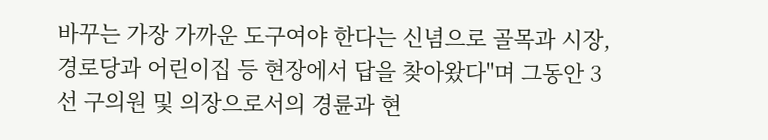바꾸는 가장 가까운 도구여야 한다는 신념으로 골목과 시장, 경로당과 어린이집 등 현장에서 답을 찾아왔다"며 그동안 3선 구의원 및 의장으로서의 경륜과 현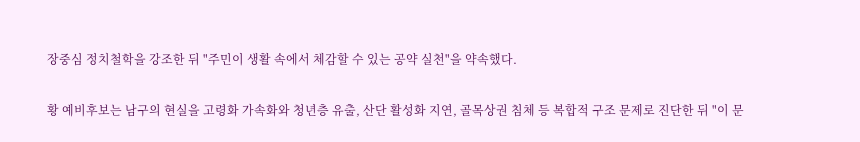장중심 정치철학을 강조한 뒤 "주민이 생활 속에서 체감할 수 있는 공약 실천"을 약속했다.

황 예비후보는 남구의 현실을 고령화 가속화와 청년층 유출, 산단 활성화 지연, 골목상권 침체 등 복합적 구조 문제로 진단한 뒤 "이 문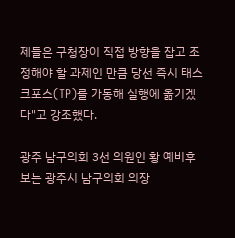제들은 구청장이 직접 방향을 잡고 조정해야 할 과제인 만큼 당선 즉시 태스크포스(TP)를 가동해 실행에 옮기겠다"고 강조했다.

광주 남구의회 3선 의원인 황 예비후보는 광주시 남구의회 의장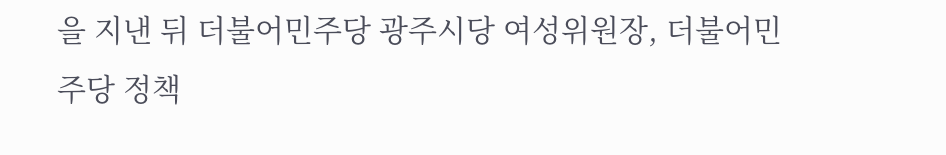을 지낸 뒤 더불어민주당 광주시당 여성위원장, 더불어민주당 정책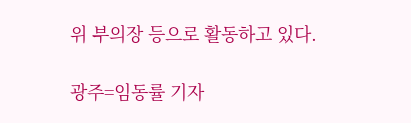위 부의장 등으로 활동하고 있다.

광주=임동률 기자